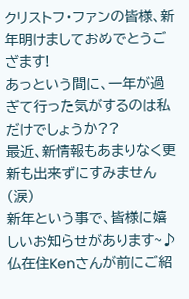クリストフ・ファンの皆様、新年明けましておめでとうござます!
あっという間に、一年が過ぎて行った気がするのは私だけでしょうか??
最近、新情報もあまりなく更新も出来ずにすみません(涙)
新年という事で、皆様に嬉しいお知らせがあります~♪
仏在住Kenさんが前にご紹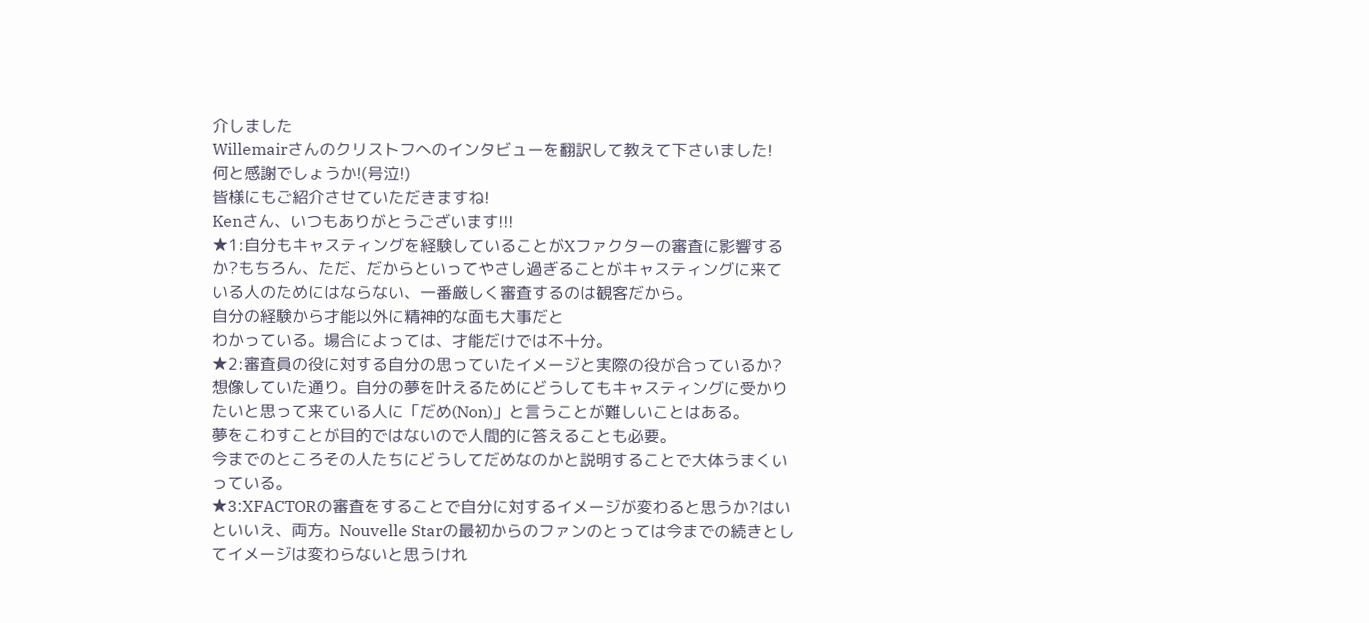介しました
Willemairさんのクリストフへのインタビューを翻訳して教えて下さいました!
何と感謝でしょうか!(号泣!)
皆様にもご紹介させていただきますね!
Kenさん、いつもありがとうございます!!!
★1:自分もキャスティングを経験していることがXファクターの審査に影響するか?もちろん、ただ、だからといってやさし過ぎることがキャスティングに来ている人のためにはならない、一番厳しく審査するのは観客だから。
自分の経験から才能以外に精神的な面も大事だと
わかっている。場合によっては、才能だけでは不十分。
★2:審査員の役に対する自分の思っていたイメージと実際の役が合っているか?想像していた通り。自分の夢を叶えるためにどうしてもキャスティングに受かりたいと思って来ている人に「だめ(Non)」と言うことが難しいことはある。
夢をこわすことが目的ではないので人間的に答えることも必要。
今までのところその人たちにどうしてだめなのかと説明することで大体うまくいっている。
★3:XFACTORの審査をすることで自分に対するイメージが変わると思うか?はいといいえ、両方。Nouvelle Starの最初からのファンのとっては今までの続きとしてイメージは変わらないと思うけれ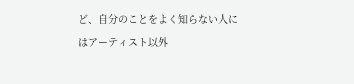ど、自分のことをよく知らない人にはアーティスト以外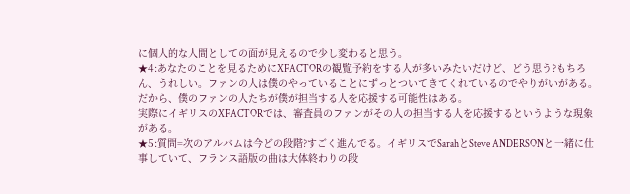に個人的な人間としての面が見えるので少し変わると思う。
★4:あなたのことを見るためにXFACTORの観覧予約をする人が多いみたいだけど、どう思う?もちろん、うれしい。ファンの人は僕のやっていることにずっとついてきてくれているのでやりがいがある。
だから、僕のファンの人たちが僕が担当する人を応援する可能性はある。
実際にイギリスのXFACTORでは、審査員のファンがその人の担当する人を応援するというような現象がある。
★5:質問=次のアルバムは今どの段階?すごく進んでる。イギリスでSarahとSteve ANDERSONと一緒に仕事していて、フランス語版の曲は大体終わりの段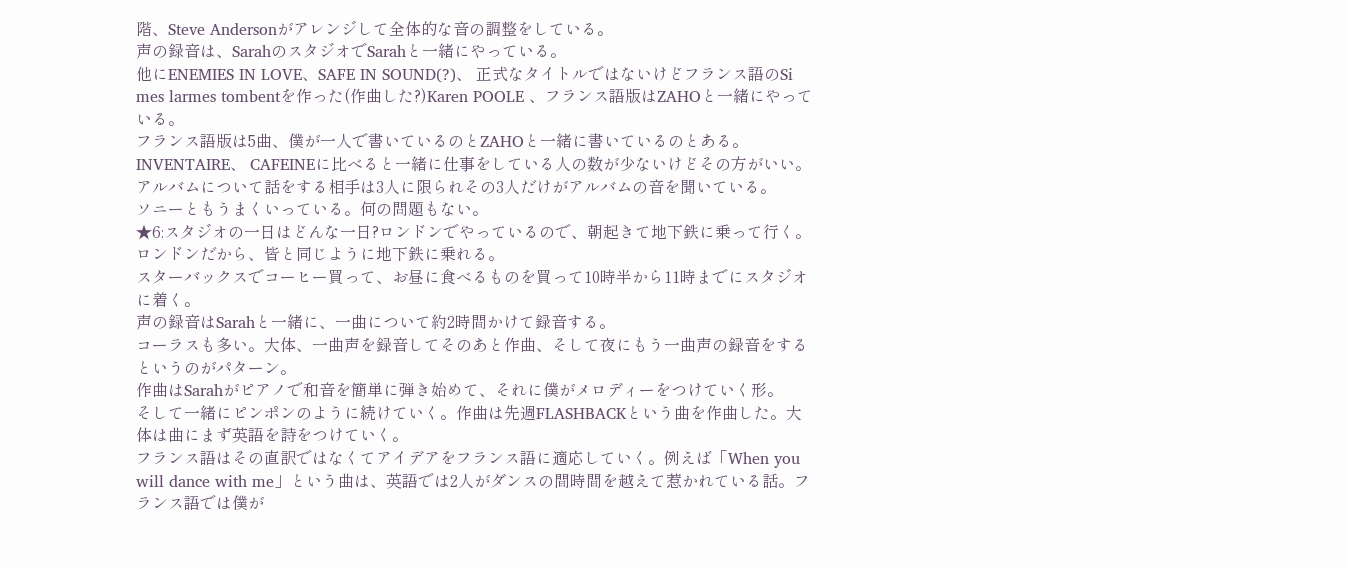階、Steve Andersonがアレンジして全体的な音の調整をしている。
声の録音は、SarahのスタジオでSarahと一緒にやっている。
他にENEMIES IN LOVE、SAFE IN SOUND(?)、 正式なタイトルではないけどフランス語のSi mes larmes tombentを作った(作曲した?)Karen POOLE 、フランス語版はZAHOと一緒にやっている。
フランス語版は5曲、僕が一人で書いているのとZAHOと一緒に書いているのとある。
INVENTAIRE、 CAFEINEに比べると一緒に仕事をしている人の数が少ないけどその方がいい。
アルバムについて話をする相手は3人に限られその3人だけがアルバムの音を聞いている。
ソニーともうまくいっている。何の問題もない。
★6:スタジオの一日はどんな一日?ロンドンでやっているので、朝起きて地下鉄に乗って行く。ロンドンだから、皆と同じように地下鉄に乗れる。
スターバックスでコーヒー買って、お昼に食べるものを買って10時半から11時までにスタジオに着く。
声の録音はSarahと一緒に、一曲について約2時間かけて録音する。
コーラスも多い。大体、一曲声を録音してそのあと作曲、そして夜にもう一曲声の録音をするというのがパターン。
作曲はSarahがピアノで和音を簡単に弾き始めて、それに僕がメロディーをつけていく形。
そして一緒にピンポンのように続けていく。作曲は先週FLASHBACKという曲を作曲した。大体は曲にまず英語を詩をつけていく。
フランス語はその直訳ではなくてアイデアをフランス語に適応していく。例えば「When you will dance with me」という曲は、英語では2人がダンスの間時間を越えて惹かれている話。フランス語では僕が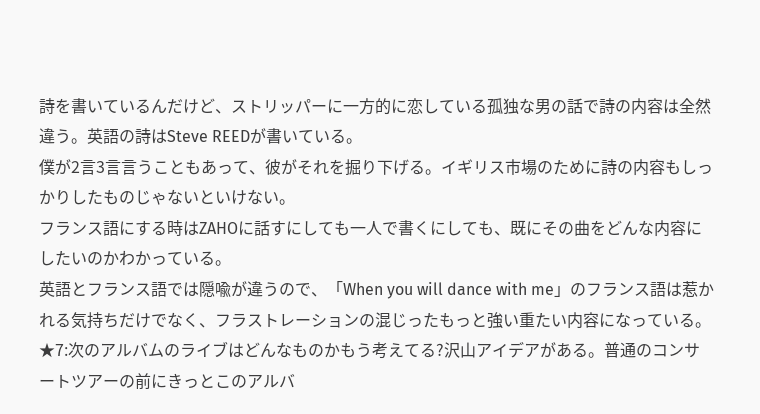詩を書いているんだけど、ストリッパーに一方的に恋している孤独な男の話で詩の内容は全然違う。英語の詩はSteve REEDが書いている。
僕が2言3言言うこともあって、彼がそれを掘り下げる。イギリス市場のために詩の内容もしっかりしたものじゃないといけない。
フランス語にする時はZAHOに話すにしても一人で書くにしても、既にその曲をどんな内容にしたいのかわかっている。
英語とフランス語では隠喩が違うので、「When you will dance with me」のフランス語は惹かれる気持ちだけでなく、フラストレーションの混じったもっと強い重たい内容になっている。
★7:次のアルバムのライブはどんなものかもう考えてる?沢山アイデアがある。普通のコンサートツアーの前にきっとこのアルバ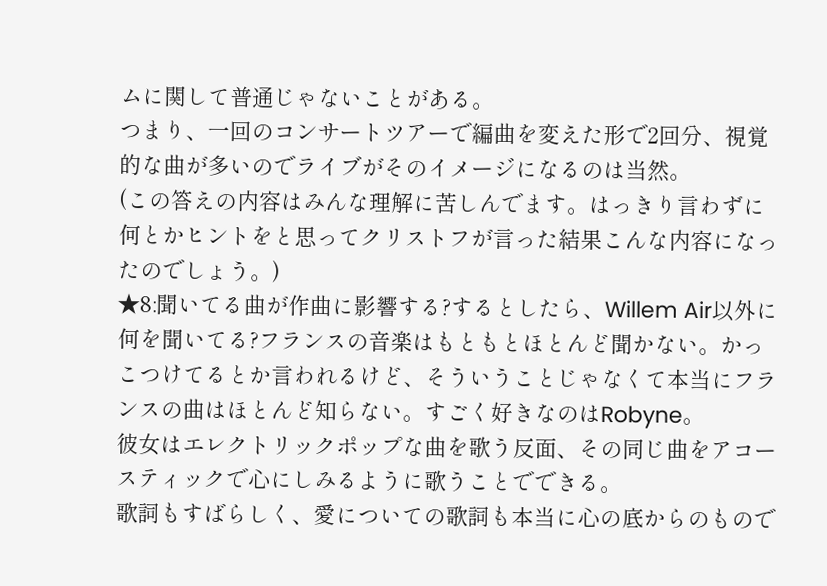ムに関して普通じゃないことがある。
つまり、一回のコンサートツアーで編曲を変えた形で2回分、視覚的な曲が多いのでライブがそのイメージになるのは当然。
(この答えの内容はみんな理解に苦しんでます。はっきり言わずに何とかヒントをと思ってクリストフが言った結果こんな内容になったのでしょう。)
★8:聞いてる曲が作曲に影響する?するとしたら、Willem Air以外に何を聞いてる?フランスの音楽はもともとほとんど聞かない。かっこつけてるとか言われるけど、そういうことじゃなくて本当にフランスの曲はほとんど知らない。すごく好きなのはRobyne。
彼女はエレクトリックポップな曲を歌う反面、その同じ曲をアコースティックで心にしみるように歌うことでできる。
歌詞もすばらしく、愛についての歌詞も本当に心の底からのもので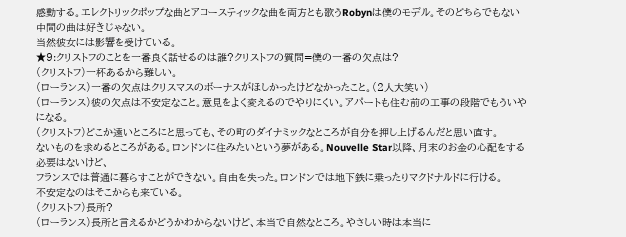感動する。エレクトリックポップな曲とアコースティックな曲を両方とも歌うRobynは僕のモデル。そのどちらでもない中間の曲は好きじゃない。
当然彼女には影響を受けている。
★9:クリストフのことを一番良く話せるのは誰?クリストフの質問=僕の一番の欠点は?
(クリストフ)一杯あるから難しい。
(ローランス)一番の欠点はクリスマスのボーナスがほしかったけどなかったこと。(2人大笑い)
(ローランス)彼の欠点は不安定なこと。意見をよく変えるのでやりにくい。アパートも住む前の工事の段階でもういやになる。
(クリストフ)どこか遠いところにと思っても、その町のダイナミックなところが自分を押し上げるんだと思い直す。
ないものを求めるところがある。ロンドンに住みたいという夢がある。Nouvelle Star以降、月末のお金の心配をする必要はないけど、
フランスでは普通に暮らすことができない。自由を失った。ロンドンでは地下鉄に乗ったりマクドナルドに行ける。
不安定なのはそこからも来ている。
(クリストフ)長所?
(ローランス)長所と言えるかどうかわからないけど、本当で自然なところ。やさしい時は本当に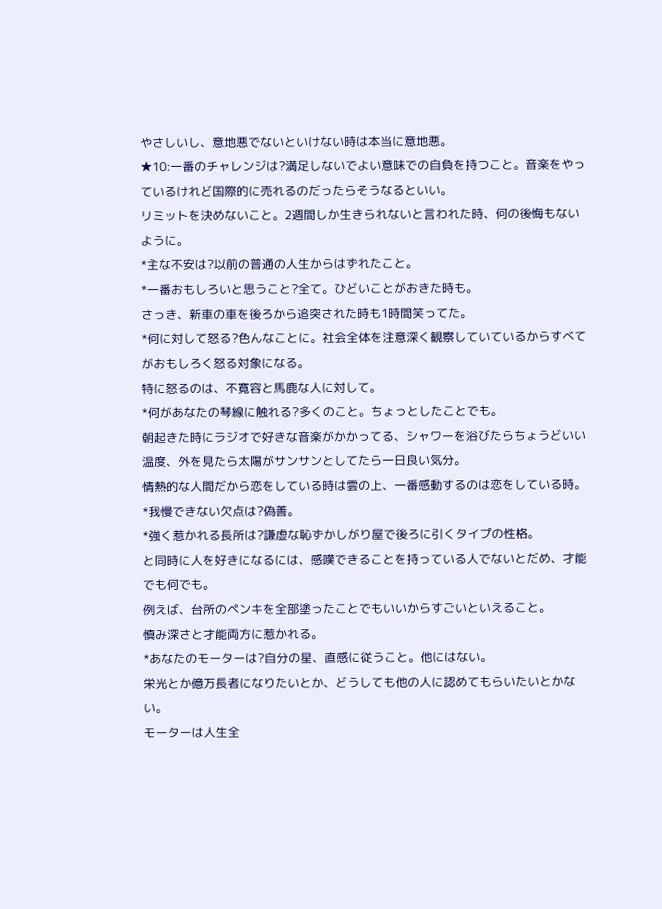やさしいし、意地悪でないといけない時は本当に意地悪。
★10:一番のチャレンジは?満足しないでよい意味での自負を持つこと。音楽をやっているけれど国際的に売れるのだったらそうなるといい。
リミットを決めないこと。2週間しか生きられないと言われた時、何の後悔もないように。
*主な不安は?以前の普通の人生からはずれたこと。
*一番おもしろいと思うこと?全て。ひどいことがおきた時も。
さっき、新車の車を後ろから追突された時も1時間笑ってた。
*何に対して怒る?色んなことに。社会全体を注意深く観察していているからすべてがおもしろく怒る対象になる。
特に怒るのは、不寛容と馬鹿な人に対して。
*何があなたの琴線に触れる?多くのこと。ちょっとしたことでも。
朝起きた時にラジオで好きな音楽がかかってる、シャワーを浴びたらちょうどいい温度、外を見たら太陽がサンサンとしてたら一日良い気分。
情熱的な人間だから恋をしている時は雲の上、一番感動するのは恋をしている時。
*我慢できない欠点は?偽善。
*強く惹かれる長所は?謙虚な恥ずかしがり屋で後ろに引くタイプの性格。
と同時に人を好きになるには、感嘆できることを持っている人でないとだめ、才能でも何でも。
例えば、台所のペンキを全部塗ったことでもいいからすごいといえること。
慎み深さと才能両方に惹かれる。
*あなたのモーターは?自分の星、直感に従うこと。他にはない。
栄光とか億万長者になりたいとか、どうしても他の人に認めてもらいたいとかない。
モーターは人生全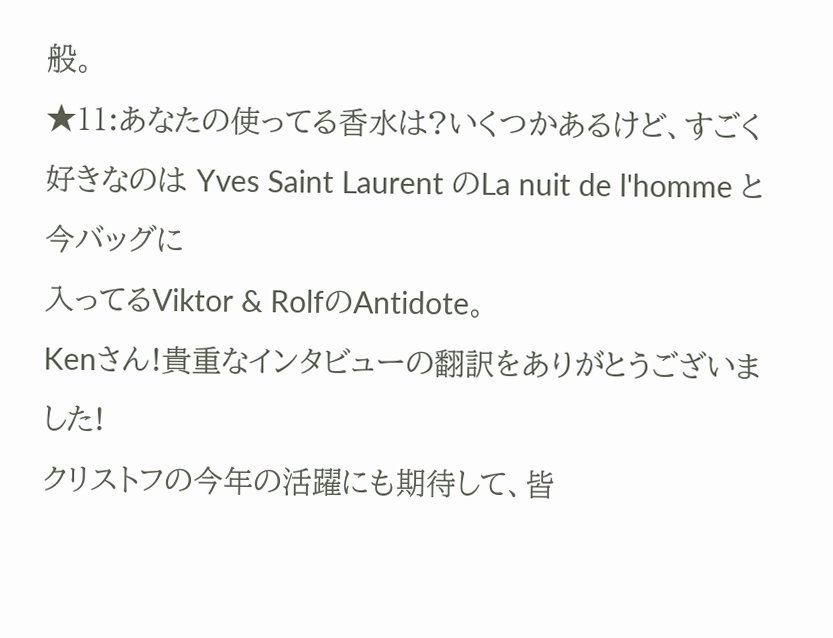般。
★11:あなたの使ってる香水は?いくつかあるけど、すごく好きなのは Yves Saint Laurent のLa nuit de l'homme と今バッグに
入ってるViktor & RolfのAntidote。
Kenさん!貴重なインタビューの翻訳をありがとうございました!
クリストフの今年の活躍にも期待して、皆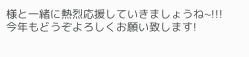様と一緒に熱烈応援していきましょうね~!!!
今年もどうぞよろしくお願い致します!